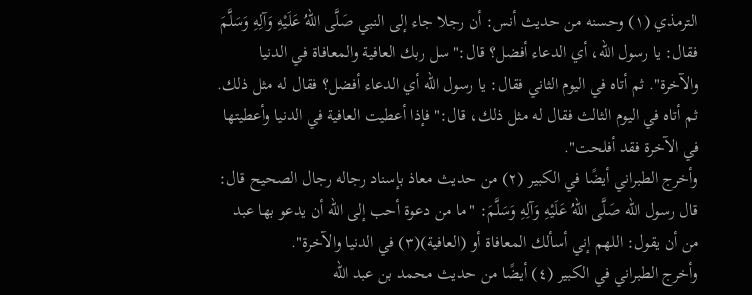الترمذي (١) وحسنه من حديث أنس: أن رجلا جاء إلى النبي صَلَّى اللهُ عَلَيْهِ وَآلِهِ وَسَلَّمَ فقال: يا رسول الله، أي الدعاء أفضل؟ قال:"سل ربك العافية والمعافاة في الدنيا والآخرة". ثم أتاه في اليوم الثاني فقال: يا رسول الله أي الدعاء أفضل؟ فقال له مثل ذلك. ثم أتاه في اليوم الثالث فقال له مثل ذلك، قال:"فإذا أعطيت العافية في الدنيا وأعطيتها في الآخرة فقد أفلحت".
وأخرج الطبراني أيضًا في الكبير (٢) من حديث معاذ بإسناد رجاله رجال الصحيح قال: قال رسول الله صَلَّى اللهُ عَلَيْهِ وَآلِهِ وَسَلَّمَ: "ما من دعوة أحب إلى الله أن يدعو بها عبد من أن يقول: اللهم إني أسألك المعافاة أو (العافية)(٣) في الدنيا والآخرة".
وأخرج الطبراني في الكبير (٤) أيضًا من حديث محمد بن عبد الله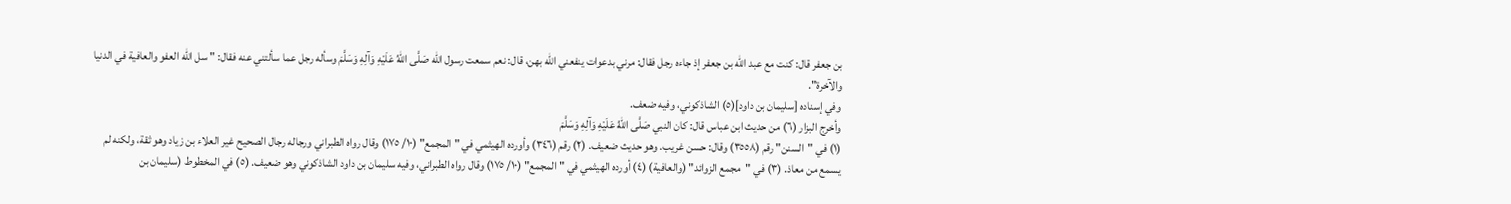بن جعفر قال: كنت مع عبد الله بن جعفر إذ جاءه رجل فقال: مرني بدعوات ينفعني الله بهن، قال: نعم سمعت رسول الله صَلَّى اللهُ عَلَيْهِ وَآلِهِ وَسَلَّمَ وسأله رجل عما سألتني عنه فقال: " سل الله العفو والعافية في الدنيا والآخرة".
وفي إسناده [سليمان بن داود](٥) الشاذكوني، وفيه ضعف.
وأخرج البزار (٦) من حديث ابن عباس قال: كان النبي صَلَّى اللهُ عَلَيْهِ وَآلِهِ وَسَلَّمَ
(١) في "السنن" رقم (٣٥٥٨) وقال: حسن غريب. وهو حديث ضعيف. (٢) رقم (٣٤٦) وأورده الهيثمي في "المجمع" (١٠/ ١٧٥) وقال رواه الطبراني ورجاله رجال الصحيح غير العلاء بن زياد وهو ثقة، ولكنه لم يسمع من معاذ. (٣) في "مجمع الزوائد" (والعافية) (٤) أورده الهيثمي في "المجمع" (١٠/ ١٧٥) وقال رواه الطبراني، وفيه سليمان بن داود الشاذكوني وهو ضعيف. (٥) في المخطوط (سليمان بن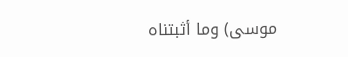موسى) وما أثبتناه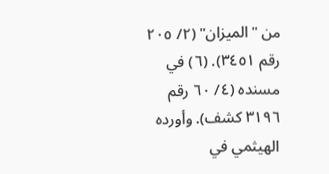من "الميزان" (٢/ ٢٠٥ رقم ٣٤٥١). (٦) في مسنده (٤/ ٦٠ رقم ٣١٩٦ كشف). وأورده الهيثمي في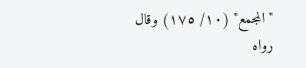"المجمع" (١٠/ ١٧٥) وقال رواه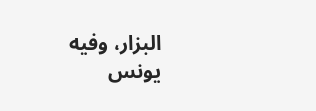البزار، وفيه يونس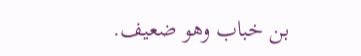بن خباب وهو ضعيف.